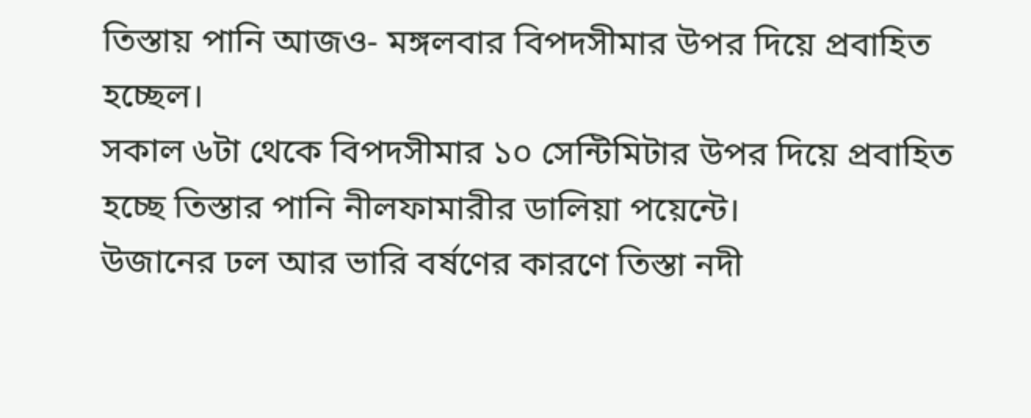তিস্তায় পানি আজও- মঙ্গলবার বিপদসীমার উপর দিয়ে প্রবাহিত হচ্ছেল।
সকাল ৬টা থেকে বিপদসীমার ১০ সেন্টিমিটার উপর দিয়ে প্রবাহিত হচ্ছে তিস্তার পানি নীলফামারীর ডালিয়া পয়েন্টে।
উজানের ঢল আর ভারি বর্ষণের কারণে তিস্তা নদী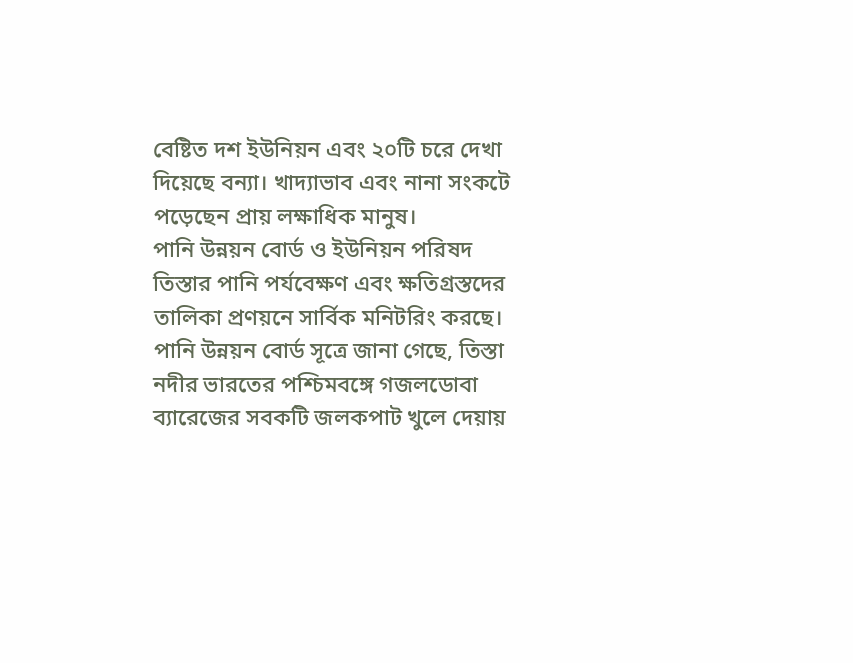বেষ্টিত দশ ইউনিয়ন এবং ২০টি চরে দেখা দিয়েছে বন্যা। খাদ্যাভাব এবং নানা সংকটে পড়েছেন প্রায় লক্ষাধিক মানুষ।
পানি উন্নয়ন বোর্ড ও ইউনিয়ন পরিষদ তিস্তার পানি পর্যবেক্ষণ এবং ক্ষতিগ্রস্তদের তালিকা প্রণয়নে সার্বিক মনিটরিং করছে।
পানি উন্নয়ন বোর্ড সূত্রে জানা গেছে, তিস্তা নদীর ভারতের পশ্চিমবঙ্গে গজলডোবা ব্যারেজের সবকটি জলকপাট খুলে দেয়ায়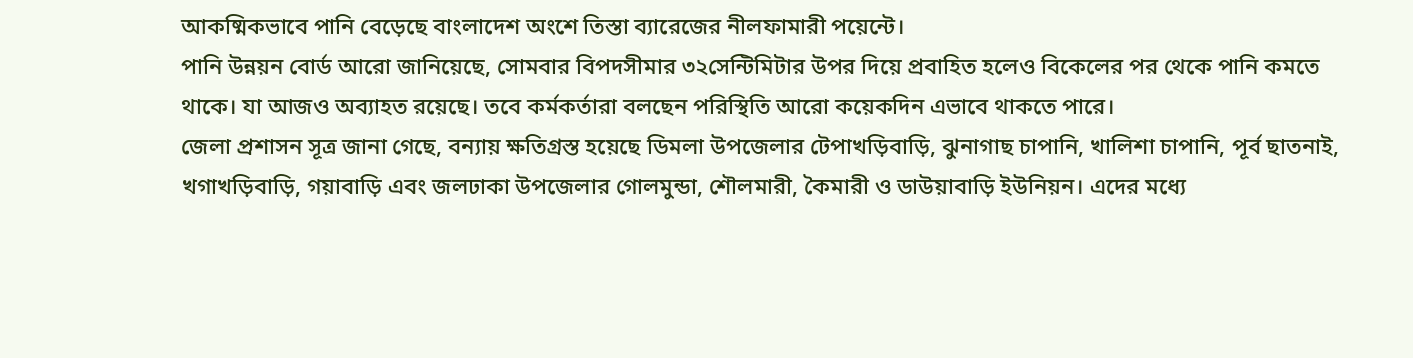আকষ্মিকভাবে পানি বেড়েছে বাংলাদেশ অংশে তিস্তা ব্যারেজের নীলফামারী পয়েন্টে।
পানি উন্নয়ন বোর্ড আরো জানিয়েছে, সোমবার বিপদসীমার ৩২সেন্টিমিটার উপর দিয়ে প্রবাহিত হলেও বিকেলের পর থেকে পানি কমতে থাকে। যা আজও অব্যাহত রয়েছে। তবে কর্মকর্তারা বলছেন পরিস্থিতি আরো কয়েকদিন এভাবে থাকতে পারে।
জেলা প্রশাসন সূত্র জানা গেছে, বন্যায় ক্ষতিগ্রস্ত হয়েছে ডিমলা উপজেলার টেপাখড়িবাড়ি, ঝুনাগাছ চাপানি, খালিশা চাপানি, পূর্ব ছাতনাই, খগাখড়িবাড়ি, গয়াবাড়ি এবং জলঢাকা উপজেলার গোলমুন্ডা, শৌলমারী, কৈমারী ও ডাউয়াবাড়ি ইউনিয়ন। এদের মধ্যে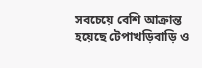সবচেয়ে বেশি আক্রান্ত হয়েছে টেপাখড়িবাড়ি ও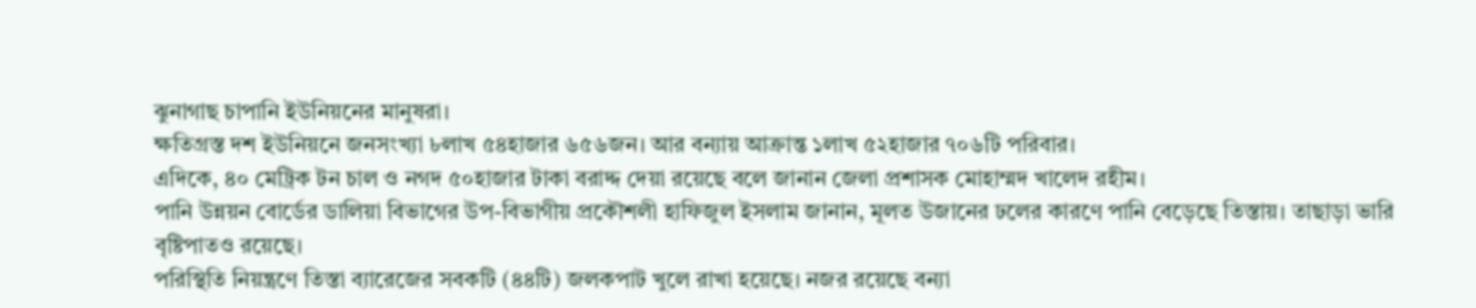ঝুনাগাছ চাপানি ইউনিয়নের মানুষরা।
ক্ষতিগ্রস্ত দশ ইউনিয়নে জনসংখ্যা ৮লাখ ৫৪হাজার ৬৫৬জন। আর বন্যায় আক্রান্ত ১লাখ ৫২হাজার ৭০৬টি পরিবার।
এদিকে, ৪০ মেট্রিক টন চাল ও নগদ ৫০হাজার টাকা বরাদ্দ দেয়া রয়েছে বলে জানান জেলা প্রশাসক মোহাম্মদ খালেদ রহীম।
পানি উন্নয়ন বোর্ডের ডালিয়া বিভাগের উপ-বিভাগীয় প্রকৌশলী হাফিজুল ইসলাম জানান, মূলত উজানের ঢলের কারণে পানি বেড়েছে তিস্তায়। তাছাড়া ভারি বৃষ্টিপাতও রয়েছে।
পরিস্থিতি নিয়ন্ত্রণে তিস্তা ব্যারেজের সবকটি (৪৪টি) জলকপাট খুলে রাখা হয়েছে। নজর রয়েছে বন্যা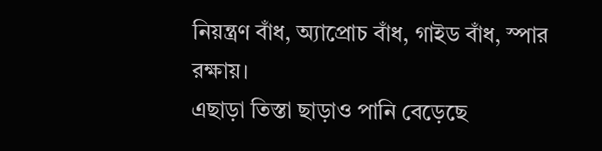নিয়ন্ত্রণ বাঁধ, অ্যাপ্রোচ বাঁধ, গাইড বাঁধ, স্পার রক্ষায়।
এছাড়া তিস্তা ছাড়াও পানি বেড়েছে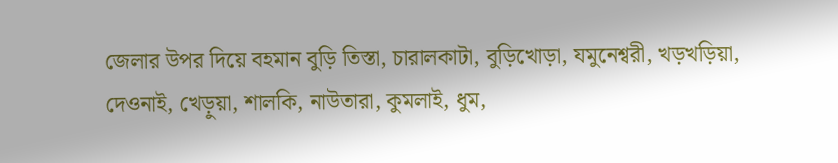জেলার উপর দিয়ে বহমান বুড়ি তিস্তা, চারালকাটা, বুড়িখোড়া, যমুনেশ্বরী, খড়খড়িয়া, দেওনাই, খেড়ুয়া, শালকি, নাউতারা, কুমলাই, ধুম,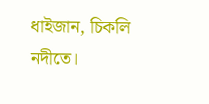ধাইজান, চিকলি নদীতে।